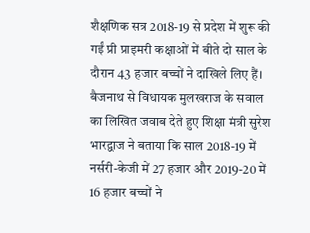शैक्षणिक सत्र 2018-19 से प्रदेश में शुरू की गईं प्री प्राइमरी कक्षाओं में बीते दो साल के दौरान 43 हजार बच्चों ने दाखिले लिए हैं। बैजनाथ से विधायक मुलखराज के सवाल का लिखित जवाब देते हुए शिक्षा मंत्री सुरेश भारद्वाज ने बताया कि साल 2018-19 में नर्सरी-केजी में 27 हजार और 2019-20 में 16 हजार बच्चों ने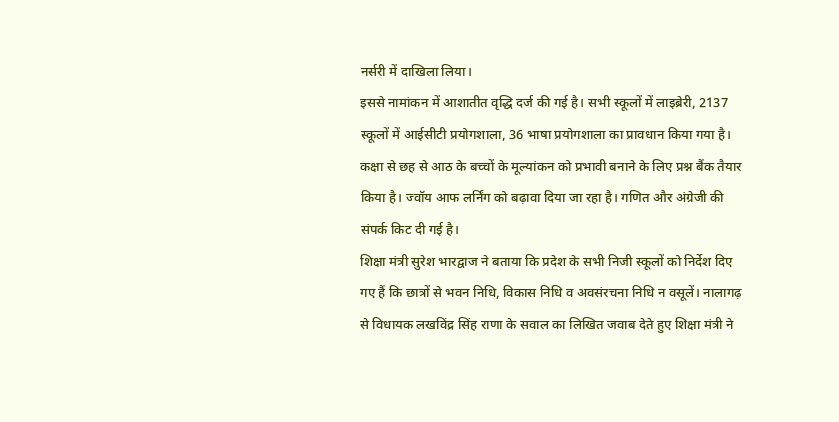नर्सरी में दाखिला लिया।
इससे नामांकन में आशातीत वृद्धि दर्ज की गई है। सभी स्कूलों में लाइब्रेरी, 2137 स्कूलों में आईसीटी प्रयोगशाला, 36 भाषा प्रयोगशाला का प्रावधान किया गया है। कक्षा से छह से आठ के बच्चों के मूल्यांकन को प्रभावी बनाने के लिए प्रश्न बैंक तैयार किया है। ज्वॉय आफ लर्निंग को बढ़ावा दिया जा रहा है। गणित और अंग्रेजी की संपर्क किट दी गई है।
शिक्षा मंत्री सुरेश भारद्वाज ने बताया कि प्रदेश के सभी निजी स्कूलों को निर्देश दिए गए हैं कि छात्रों से भवन निधि, विकास निधि व अवसंरचना निधि न वसूलें। नालागढ़ से विधायक लखविंद्र सिंह राणा के सवाल का लिखित जवाब देते हुए शिक्षा मंत्री ने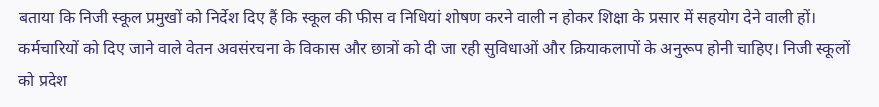बताया कि निजी स्कूल प्रमुखों को निर्देश दिए हैं कि स्कूल की फीस व निधियां शोषण करने वाली न होकर शिक्षा के प्रसार में सहयोग देने वाली हों।
कर्मचारियों को दिए जाने वाले वेतन अवसंरचना के विकास और छात्रों को दी जा रही सुविधाओं और क्रियाकलापों के अनुरूप होनी चाहिए। निजी स्कूलों को प्रदेश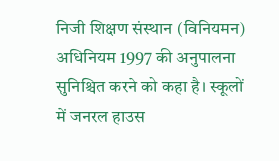निजी शिक्षण संस्थान (विनियमन) अधिनियम 1997 की अनुपालना सुनिश्चित करने को कहा है। स्कूलों में जनरल हाउस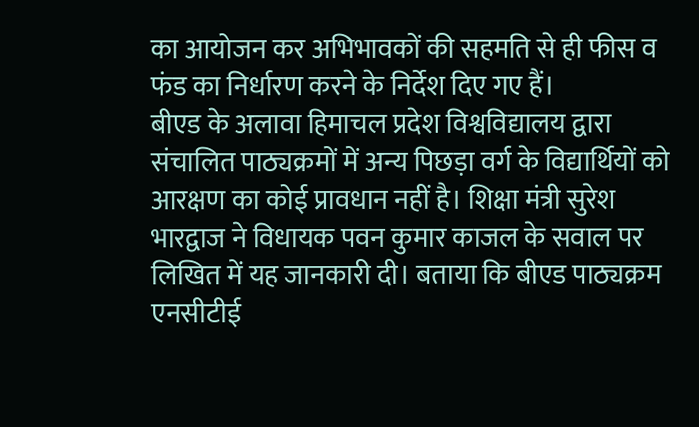का आयोजन कर अभिभावकों की सहमति से ही फीस व फंड का निर्धारण करने के निर्देश दिए गए हैं।
बीएड के अलावा हिमाचल प्रदेश विश्वविद्यालय द्वारा संचालित पाठ्यक्रमों में अन्य पिछड़ा वर्ग के विद्यार्थियों को आरक्षण का कोई प्रावधान नहीं है। शिक्षा मंत्री सुरेश भारद्वाज ने विधायक पवन कुमार काजल के सवाल पर लिखित में यह जानकारी दी। बताया कि बीएड पाठ्यक्रम एनसीटीई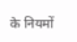के नियमों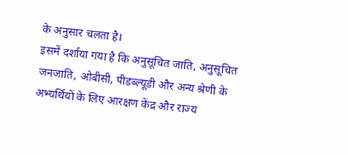के अनुसार चलता है।
इसमें दर्शाया गया है कि अनुसूचित जाति, अनुसूचित जनजाति, ओबीसी, पीडब्ल्यूडी और अन्य श्रेणी के अभ्यर्थियों के लिए आरक्षण केंद्र और राज्य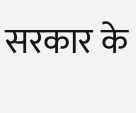सरकार के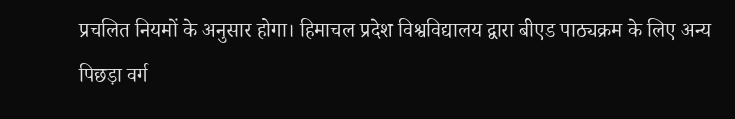प्रचलित नियमों के अनुसार होगा। हिमाचल प्रदेश विश्वविद्यालय द्वारा बीएड पाठ्यक्रम के लिए अन्य पिछड़ा वर्ग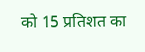को 15 प्रतिशत का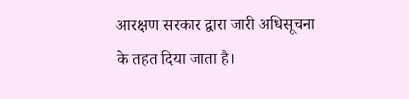आरक्षण सरकार द्वारा जारी अधिसूचना के तहत दिया जाता है।